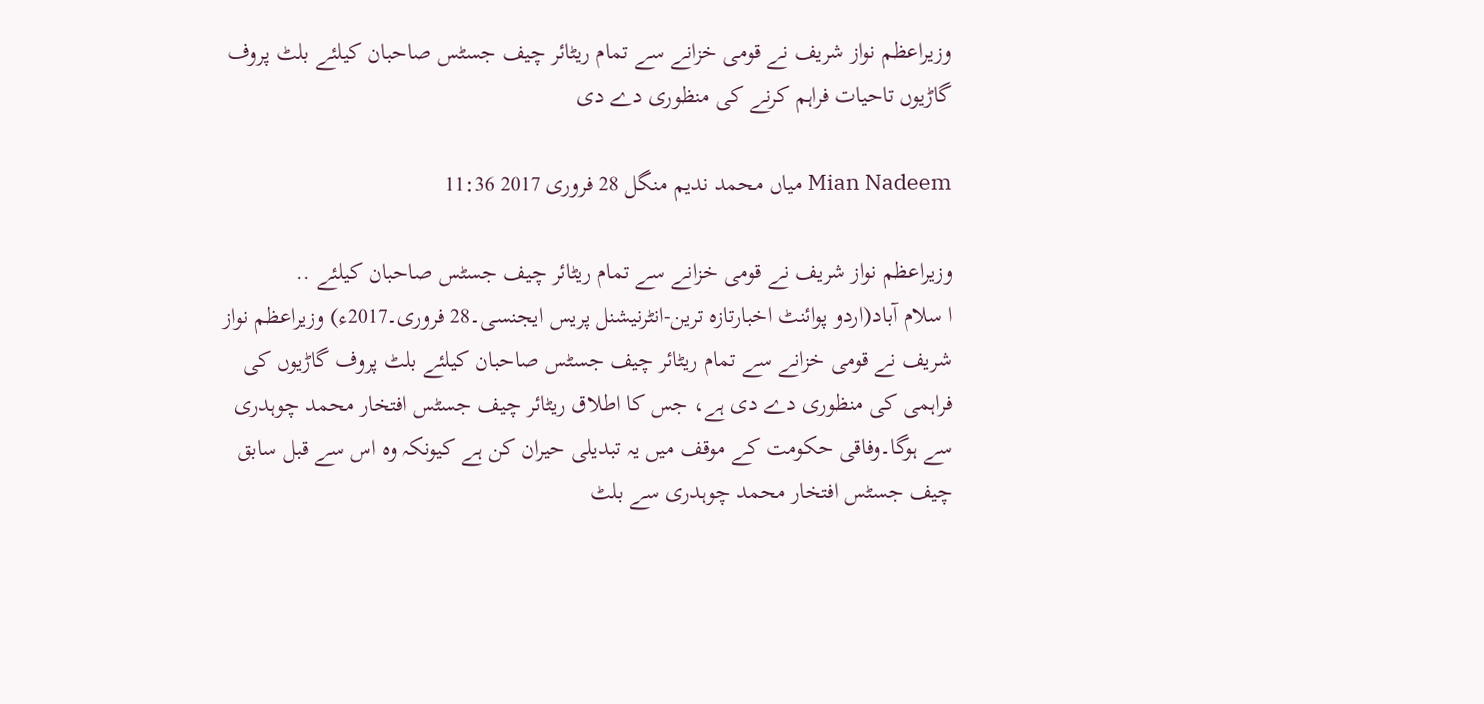وزیراعظم نواز شریف نے قومی خزانے سے تمام ریٹائر چیف جسٹس صاحبان کیلئے بلٹ پروف گاڑیوں تاحیات فراہم کرنے کی منظوری دے دی

Mian Nadeem میاں محمد ندیم منگل 28 فروری 2017 11:36

وزیراعظم نواز شریف نے قومی خزانے سے تمام ریٹائر چیف جسٹس صاحبان کیلئے ..
ا سلام آباد(اردو پوائنٹ اخبارتازہ ترین-انٹرنیشنل پریس ایجنسی۔28 فروری۔2017ء) وزیراعظم نواز شریف نے قومی خزانے سے تمام ریٹائر چیف جسٹس صاحبان کیلئے بلٹ پروف گاڑیوں کی فراہمی کی منظوری دے دی ہے، جس کا اطلاق ریٹائر چیف جسٹس افتخار محمد چوہدری سے ہوگا۔وفاقی حکومت کے موقف میں یہ تبدیلی حیران کن ہے کیونکہ وہ اس سے قبل سابق چیف جسٹس افتخار محمد چوہدری سے بلٹ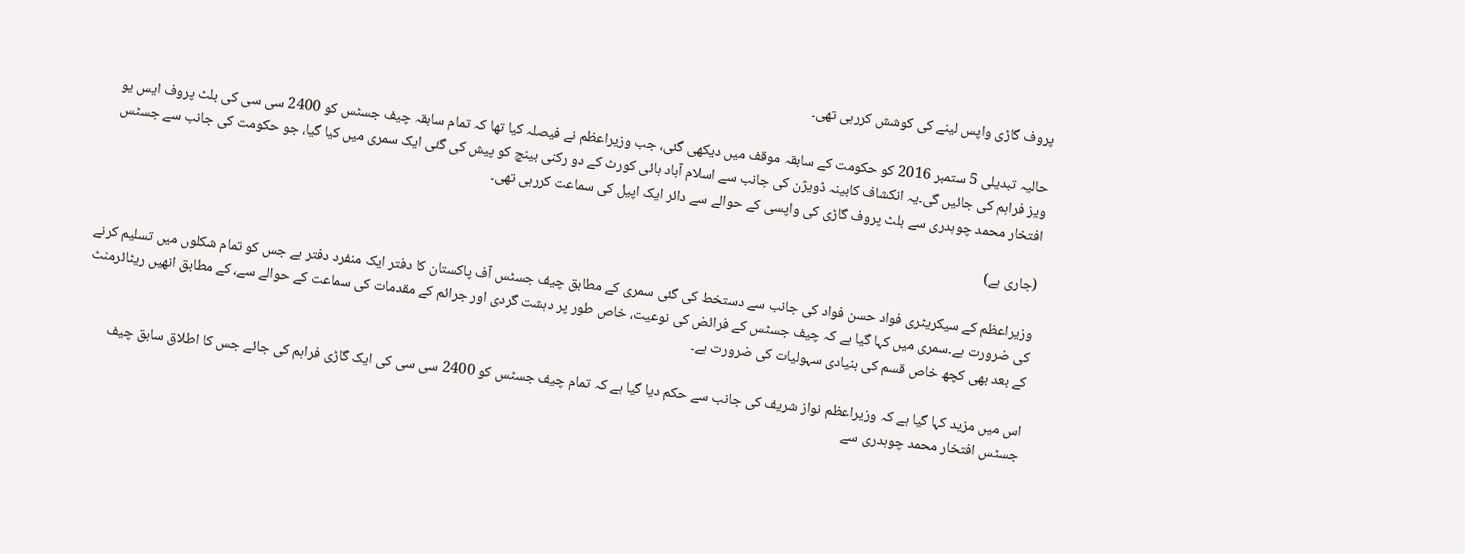پروف گاڑی واپس لینے کی کوشش کررہی تھی۔

حالیہ تبدیلی 5 ستمبر 2016 کو حکومت کے سابقہ موقف میں دیکھی گئی، جب وزیراعظم نے فیصلہ کیا تھا کہ تمام سابقہ چیف جسٹس کو 2400 سی سی کی بلٹ پروف ایس یو ویز فراہم کی جائیں گی۔یہ انکشاف کابینہ ڈویژن کی جانب سے اسلام آباد ہائی کورٹ کے دو رکنی بینچ کو پیش کی گئی ایک سمری میں کیا گیا، جو حکومت کی جانب سے جسٹس افتخار محمد چوہدری سے بلٹ پروف گاڑی کی واپسی کے حوالے سے دائر ایک اپیل کی سماعت کررہی تھی۔

(جاری ہے)

وزیراعظم کے سیکریٹری فواد حسن فواد کی جانب سے دستخط کی گئی سمری کے مطابق چیف جسٹس آف پاکستان کا دفتر ایک منفرد دفتر ہے جس کو تمام شکلوں میں تسلیم کرنے کی ضرورت ہے۔سمری میں کہا گیا ہے کہ چیف جسٹس کے فرائض کی نوعیت، خاص طور پر دہشت گردی اور جرائم کے مقدمات کی سماعت کے حوالے سے، کے مطابق انھیں ریٹائرمنٹ کے بعد بھی کچھ خاص قسم کی بنیادی سہولیات کی ضرورت ہے۔

اس میں مزید کہا گیا ہے کہ وزیراعظم نواز شریف کی جانب سے حکم دیا گیا ہے کہ تمام چیف جسٹس کو 2400 سی سی کی ایک گاڑی فراہم کی جائے جس کا اطلاق سابق چیف جسٹس افتخار محمد چوہدری سے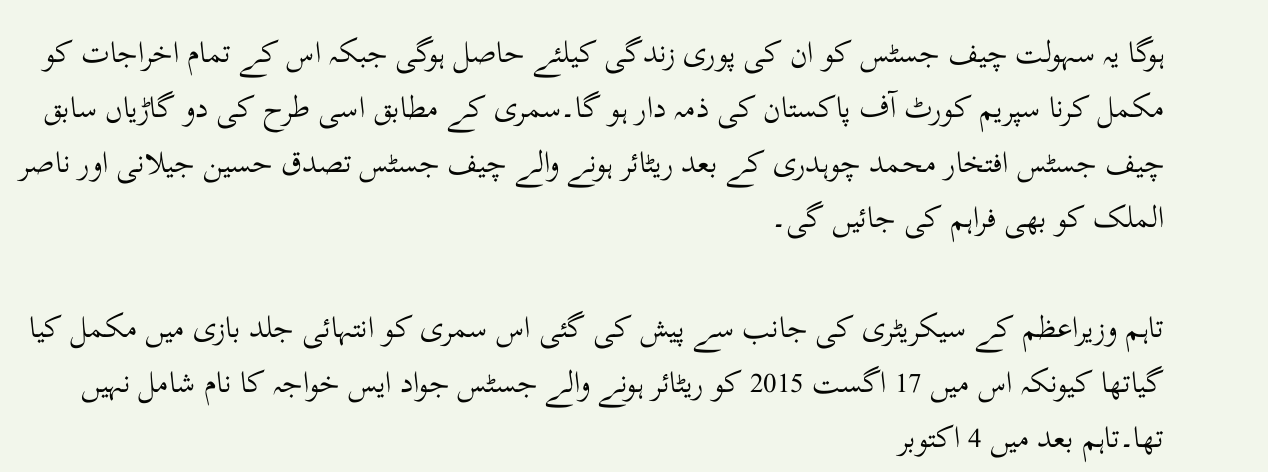ہوگا یہ سہولت چیف جسٹس کو ان کی پوری زندگی کیلئے حاصل ہوگی جبکہ اس کے تمام اخراجات کو مکمل کرنا سپریم کورٹ آف پاکستان کی ذمہ دار ہو گا۔سمری کے مطابق اسی طرح کی دو گاڑیاں سابق چیف جسٹس افتخار محمد چوہدری کے بعد ریٹائر ہونے والے چیف جسٹس تصدق حسین جیلانی اور ناصر الملک کو بھی فراہم کی جائیں گی۔

تاہم وزیراعظم کے سیکریٹری کی جانب سے پیش کی گئی اس سمری کو انتہائی جلد بازی میں مکمل کیا گیاتھا کیونکہ اس میں 17 اگست 2015 کو ریٹائر ہونے والے جسٹس جواد ایس خواجہ کا نام شامل نہیں تھا۔تاہم بعد میں 4 اکتوبر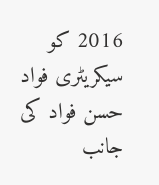2016 کو سیکریٹری فواد حسن فواد کی جانب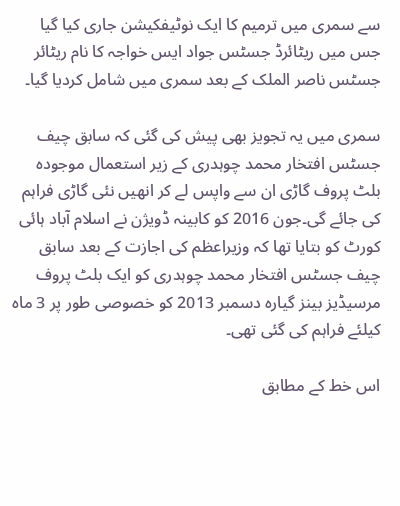سے سمری میں ترمیم کا ایک نوٹیفکیشن جاری کیا گیا جس میں ریٹائرڈ جسٹس جواد ایس خواجہ کا نام ریٹائر جسٹس ناصر الملک کے بعد سمری میں شامل کردیا گیا۔

سمری میں یہ تجویز بھی پیش کی گئی کہ سابق چیف جسٹس افتخار محمد چوہدری کے زیر استعمال موجودہ بلٹ پروف گاڑی ان سے واپس لے کر انھیں نئی گاڑی فراہم کی جائے گی۔جون 2016 کو کابینہ ڈویژن نے اسلام آباد ہائی کورٹ کو بتایا تھا کہ وزیراعظم کی اجازت کے بعد سابق چیف جسٹس افتخار محمد چوہدری کو ایک بلٹ پروف مرسیڈیز بینز گیارہ دسمبر 2013 کو خصوصی طور پر 3 ماہ کیلئے فراہم کی گئی تھی۔

اس خط کے مطابق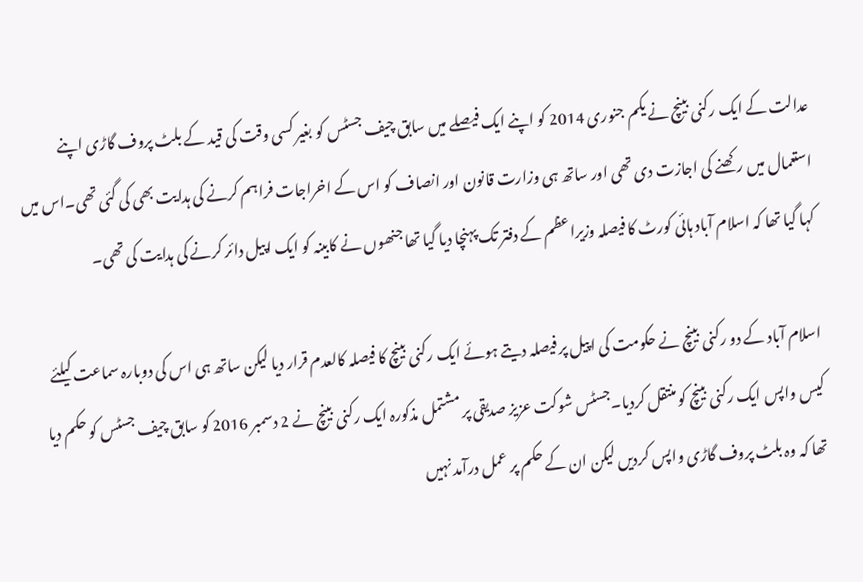عدالت کے ایک رکنی بینچ نے یکم جنوری 2014 کو اپنے ایک فیصلے میں سابق چیف جسٹس کو بغیر کسی وقت کی قید کے بلٹ پروف گاڑی اپنے استعمال میں رکھنے کی اجازت دی تھی اور ساتھ ہی وزارت قانون اور انصاف کو اس کے اخراجات فراہم کرنے کی ہدایت بھی کی گئی تھی۔اس میں کہا گیا تھا کہ اسلام آباد ہائی کورٹ کا فیصلہ وزیراعظم کے دفتر تک پہنچا دیا گیا تھا جنھوں نے کابینہ کو ایک اپیل دائر کرنے کی ہدایت کی تھی۔

اسلام آباد کے دو رکنی بینچ نے حکومت کی اپیل پر فیصلہ دیتے ہوئے ایک رکنی بینچ کا فیصلہ کالعدم قرار دیا لیکن ساتھ ہی اس کی دوبارہ سماعت کیلئے کیس واپس ایک رکنی بینچ کو منتقل کردیا۔جسٹس شوکت عزیز صدیقی پر مشتمل مذکورہ ایک رکنی بینچ نے 2 دسمبر 2016 کو سابق چیف جسٹس کو حکم دیا تھا کہ وہ بلٹ پروف گاڑی واپس کردیں لیکن ان کے حکم پر عمل درآمد نہیں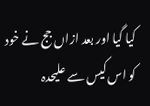کیا گیا اور بعد ازاں جج نے خود کو اس کیس سے علیحدہ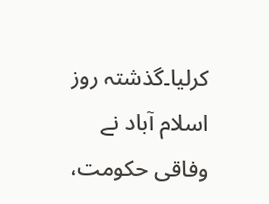کرلیا۔گذشتہ روز اسلام آباد نے وفاقی حکومت،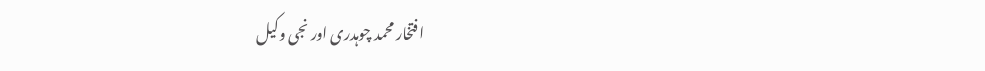افتخار محمد چوہدری اور نجی وکیل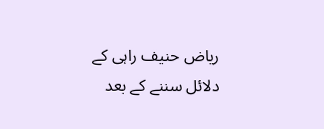ریاض حنیف راہی کے دلائل سننے کے بعد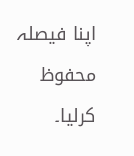اپنا فیصلہ محفوظ کرلیا۔